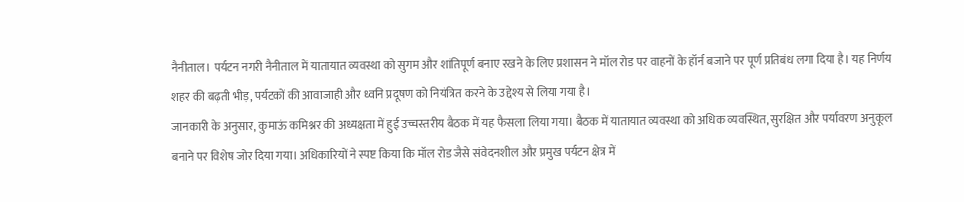नैनीताल। पर्यटन नगरी नैनीताल में यातायात व्यवस्था को सुगम और शांतिपूर्ण बनाए रखने के लिए प्रशासन ने मॉल रोड पर वाहनों के हॉर्न बजाने पर पूर्ण प्रतिबंध लगा दिया है। यह निर्णय शहर की बढ़ती भीड़, पर्यटकों की आवाजाही और ध्वनि प्रदूषण को नियंत्रित करने के उद्देश्य से लिया गया है।
जानकारी के अनुसार, कुमाऊं कमिश्नर की अध्यक्षता में हुई उच्चस्तरीय बैठक में यह फैसला लिया गया। बैठक में यातायात व्यवस्था को अधिक व्यवस्थित, सुरक्षित और पर्यावरण अनुकूल बनाने पर विशेष जोर दिया गया। अधिकारियों ने स्पष्ट किया कि मॉल रोड जैसे संवेदनशील और प्रमुख पर्यटन क्षेत्र में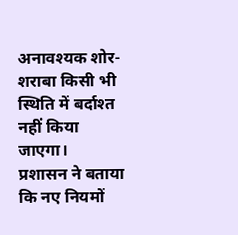अनावश्यक शोर-शराबा किसी भी स्थिति में बर्दाश्त नहीं किया जाएगा।
प्रशासन ने बताया कि नए नियमों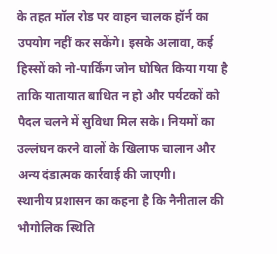के तहत मॉल रोड पर वाहन चालक हॉर्न का उपयोग नहीं कर सकेंगे। इसके अलावा, कई हिस्सों को नो-पार्किंग जोन घोषित किया गया है ताकि यातायात बाधित न हो और पर्यटकों को पैदल चलने में सुविधा मिल सके। नियमों का उल्लंघन करने वालों के खिलाफ चालान और अन्य दंडात्मक कार्रवाई की जाएगी।
स्थानीय प्रशासन का कहना है कि नैनीताल की भौगोलिक स्थिति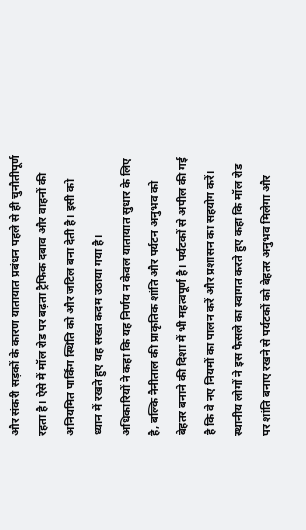और संकरी सड़कों के कारण यातायात प्रबंधन पहले से ही चुनौतीपूर्ण रहता है। ऐसे में मॉल रोड पर बढ़ता ट्रैफिक दबाव और वाहनों की अनियमित पार्किंग स्थिति को और जटिल बना देती है। इसी को ध्यान में रखते हुए यह सख्त कदम उठाया गया है।
अधिकारियों ने कहा कि यह निर्णय न केवल यातायात सुधार के लिए है, बल्कि नैनीताल की प्राकृतिक शांति और पर्यटन अनुभव को बेहतर बनाने की दिशा में भी महत्वपूर्ण है। पर्यटकों से अपील की गई है कि वे नए नियमों का पालन करें और प्रशासन का सहयोग करें।
स्थानीय लोगों ने इस फैसले का स्वागत करते हुए कहा कि मॉल रोड पर शांति बनाए रखने से पर्यटकों को बेहतर अनुभव मिलेगा और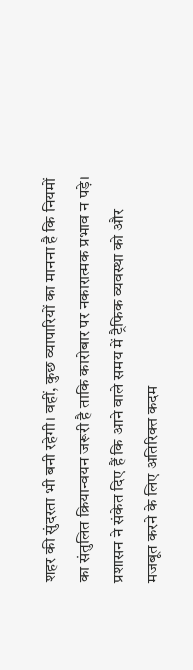शहर की सुंदरता भी बनी रहेगी। वहीं, कुछ व्यापारियों का मानना है कि नियमों का संतुलित क्रियान्वयन जरूरी है ताकि कारोबार पर नकारात्मक प्रभाव न पड़े।
प्रशासन ने संकेत दिए हैं कि आने वाले समय में ट्रैफिक व्यवस्था को और मजबूत करने के लिए अतिरिक्त कदम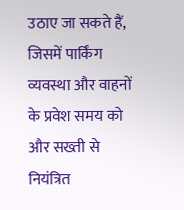उठाए जा सकते हैं, जिसमें पार्किंग व्यवस्था और वाहनों के प्रवेश समय को और सख्ती से नियंत्रित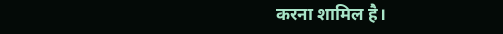करना शामिल है।